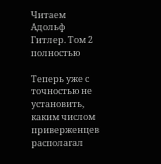Читаем Адольф Гитлер. Том 2 полностью

Теперь уже с точностью не установить, каким числом приверженцев располагал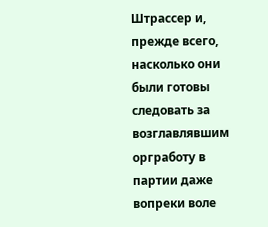Штрассер и, прежде всего, насколько они были готовы следовать за возглавлявшим оргработу в партии даже вопреки воле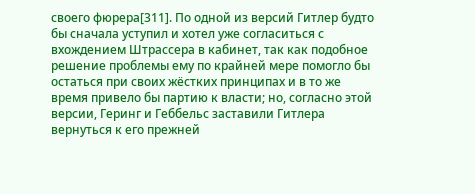своего фюрера[311]. По одной из версий Гитлер будто бы сначала уступил и хотел уже согласиться с вхождением Штрассера в кабинет, так как подобное решение проблемы ему по крайней мере помогло бы остаться при своих жёстких принципах и в то же время привело бы партию к власти; но, согласно этой версии, Геринг и Геббельс заставили Гитлера вернуться к его прежней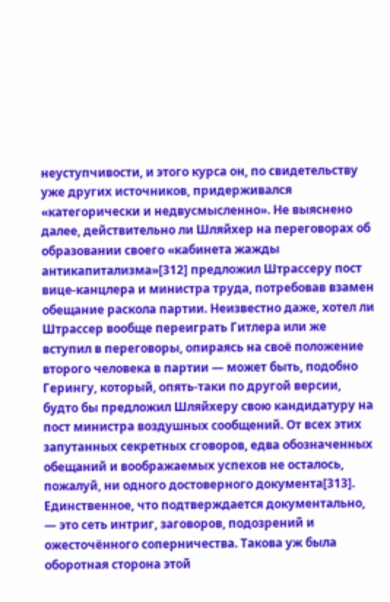неуступчивости, и этого курса он, по свидетельству уже других источников, придерживался «категорически и недвусмысленно». Не выяснено далее, действительно ли Шляйхер на переговорах об образовании своего «кабинета жажды антикапитализма»[312] предложил Штрассеру пост вице-канцлера и министра труда, потребовав взамен обещание раскола партии. Неизвестно даже, хотел ли Штрассер вообще переиграть Гитлера или же вступил в переговоры, опираясь на своё положение второго человека в партии — может быть, подобно Герингу, который, опять-таки по другой версии, будто бы предложил Шляйхеру свою кандидатуру на пост министра воздушных сообщений. От всех этих запутанных секретных сговоров, едва обозначенных обещаний и воображаемых успехов не осталось, пожалуй, ни одного достоверного документа[313]. Единственное, что подтверждается документально, — это сеть интриг, заговоров, подозрений и ожесточённого соперничества. Такова уж была оборотная сторона этой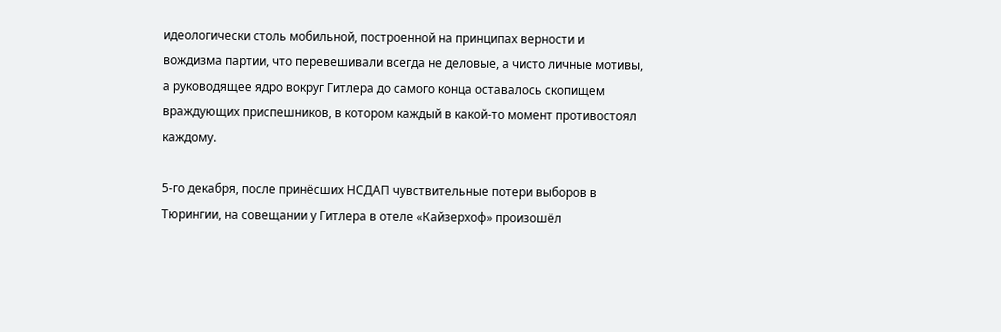идеологически столь мобильной, построенной на принципах верности и вождизма партии, что перевешивали всегда не деловые, а чисто личные мотивы, а руководящее ядро вокруг Гитлера до самого конца оставалось скопищем враждующих приспешников, в котором каждый в какой-то момент противостоял каждому.

5-го декабря, после принёсших НСДАП чувствительные потери выборов в Тюрингии, на совещании у Гитлера в отеле «Кайзерхоф» произошёл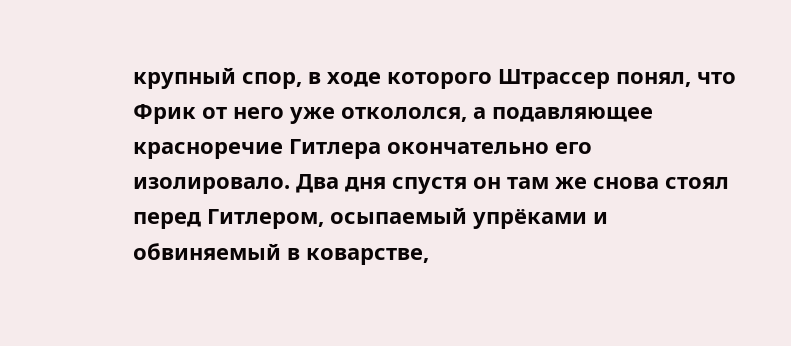крупный спор, в ходе которого Штрассер понял, что Фрик от него уже откололся, а подавляющее красноречие Гитлера окончательно его изолировало. Два дня спустя он там же снова стоял перед Гитлером, осыпаемый упрёками и обвиняемый в коварстве,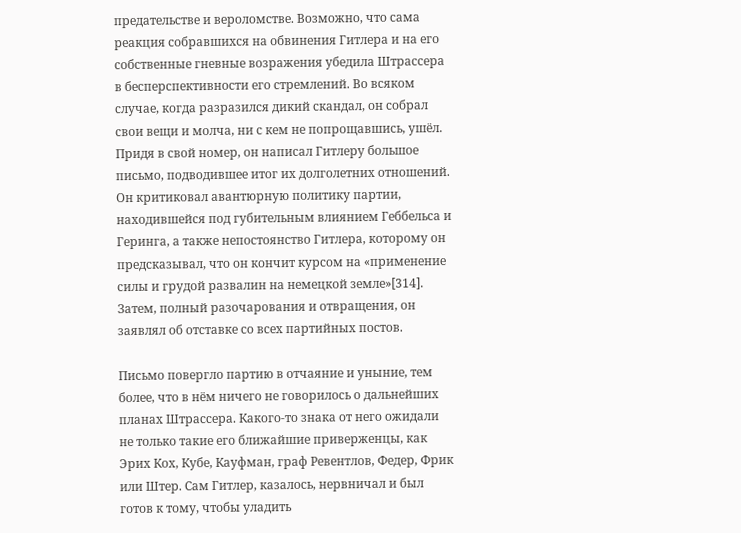предательстве и вероломстве. Возможно, что сама реакция собравшихся на обвинения Гитлера и на его собственные гневные возражения убедила Штрассера в бесперспективности его стремлений. Во всяком случае, когда разразился дикий скандал, он собрал свои вещи и молча, ни с кем не попрощавшись, ушёл. Придя в свой номер, он написал Гитлеру большое письмо, подводившее итог их долголетних отношений. Он критиковал авантюрную политику партии, находившейся под губительным влиянием Геббельса и Геринга, а также непостоянство Гитлера, которому он предсказывал, что он кончит курсом на «применение силы и грудой развалин на немецкой земле»[314]. Затем, полный разочарования и отвращения, он заявлял об отставке со всех партийных постов.

Письмо повергло партию в отчаяние и уныние, тем более, что в нём ничего не говорилось о дальнейших планах Штрассера. Какого-то знака от него ожидали не только такие его ближайшие приверженцы, как Эрих Кох, Кубе, Кауфман, граф Ревентлов, Федер, Фрик или Штер. Сам Гитлер, казалось, нервничал и был готов к тому, чтобы уладить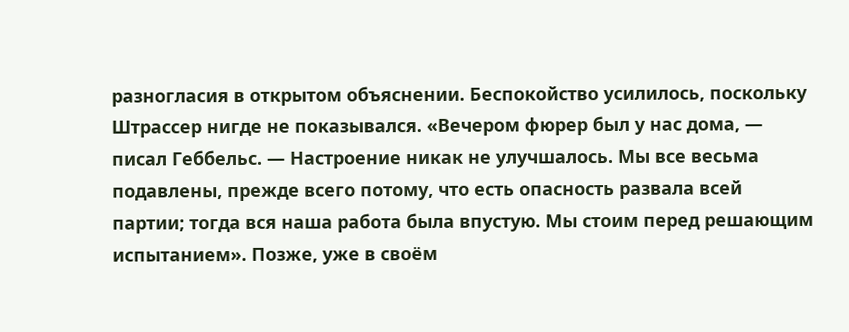разногласия в открытом объяснении. Беспокойство усилилось, поскольку Штрассер нигде не показывался. «Вечером фюрер был у нас дома, — писал Геббельс. — Настроение никак не улучшалось. Мы все весьма подавлены, прежде всего потому, что есть опасность развала всей партии; тогда вся наша работа была впустую. Мы стоим перед решающим испытанием». Позже, уже в своём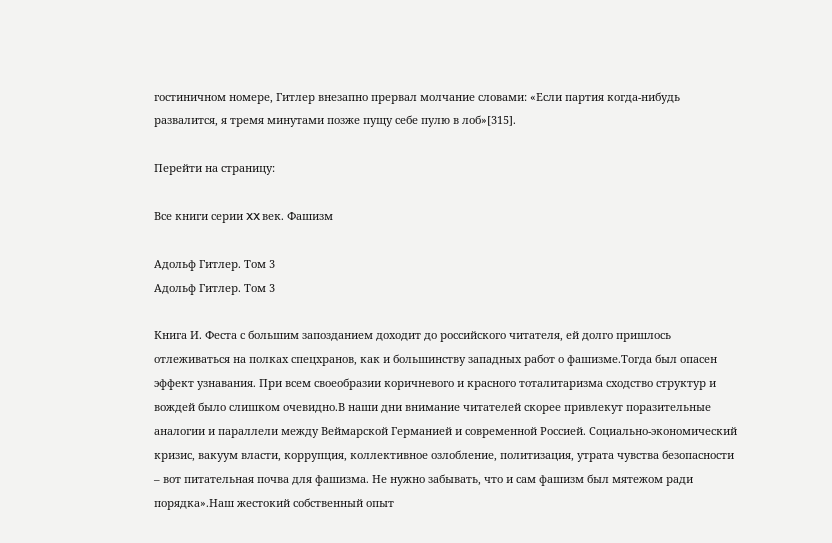гостиничном номере, Гитлер внезапно прервал молчание словами: «Если партия когда-нибудь развалится, я тремя минутами позже пущу себе пулю в лоб»[315].

Перейти на страницу:

Все книги серии XX век. Фашизм

Адольф Гитлер. Том 3
Адольф Гитлер. Том 3

Книга И. Феста с большим запозданием доходит до российского читателя, ей долго пришлось отлеживаться на полках спецхранов, как и большинству западных работ о фашизме.Тогда был опасен эффект узнавания. При всем своеобразии коричневого и красного тоталитаризма сходство структур и вождей было слишком очевидно.В наши дни внимание читателей скорее привлекут поразительные аналогии и параллели между Веймарской Германией и современной Россией. Социально-экономический кризис, вакуум власти, коррупция, коллективное озлобление, политизация, утрата чувства безопасности – вот питательная почва для фашизма. Не нужно забывать, что и сам фашизм был мятежом ради порядка».Наш жестокий собственный опыт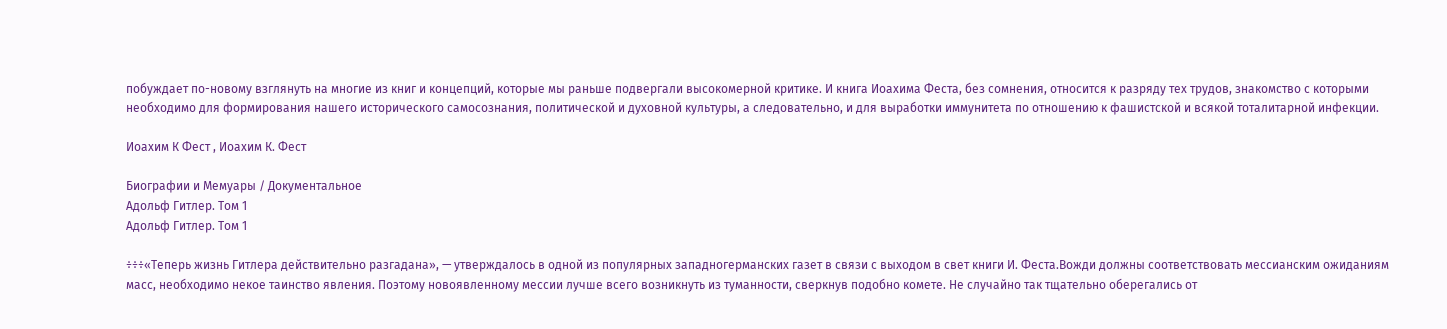побуждает по-новому взглянуть на многие из книг и концепций, которые мы раньше подвергали высокомерной критике. И книга Иоахима Феста, без сомнения, относится к разряду тех трудов, знакомство с которыми необходимо для формирования нашего исторического самосознания, политической и духовной культуры, а следовательно, и для выработки иммунитета по отношению к фашистской и всякой тоталитарной инфекции.

Иоахим К Фест , Иоахим К. Фест

Биографии и Мемуары / Документальное
Адольф Гитлер. Том 1
Адольф Гитлер. Том 1

÷÷÷«Теперь жизнь Гитлера действительно разгадана», — утверждалось в одной из популярных западногерманских газет в связи с выходом в свет книги И. Феста.Вожди должны соответствовать мессианским ожиданиям масс, необходимо некое таинство явления. Поэтому новоявленному мессии лучше всего возникнуть из туманности, сверкнув подобно комете. Не случайно так тщательно оберегались от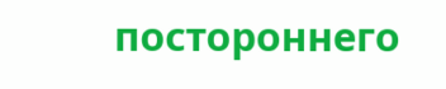постороннего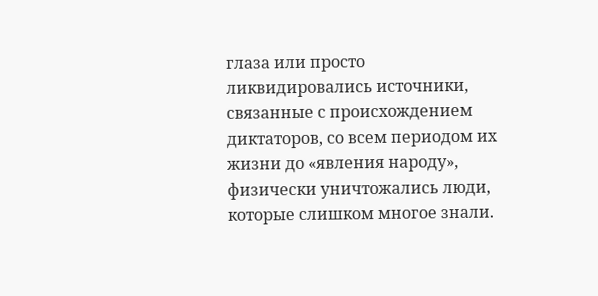глаза или просто ликвидировались источники, связанные с происхождением диктаторов, со всем периодом их жизни до «явления народу», физически уничтожались люди, которые слишком многое знали.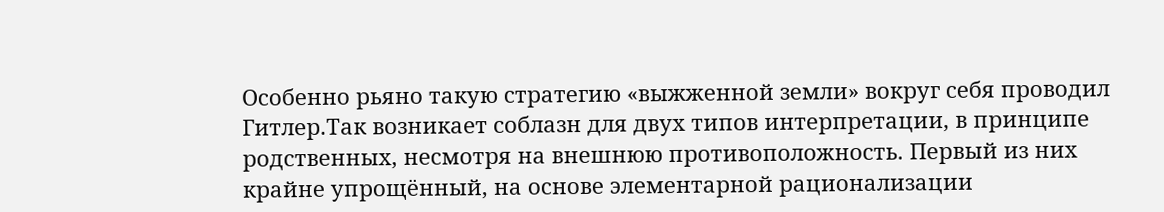Особенно рьяно такую стратегию «выжженной земли» вокруг себя проводил Гитлер.Так возникает соблазн для двух типов интерпретации, в принципе родственных, несмотря на внешнюю противоположность. Первый из них крайне упрощённый, на основе элементарной рационализации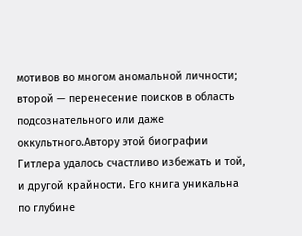мотивов во многом аномальной личности; второй — перенесение поисков в область подсознательного или даже оккультного.Автору этой биографии Гитлера удалось счастливо избежать и той, и другой крайности. Его книга уникальна по глубине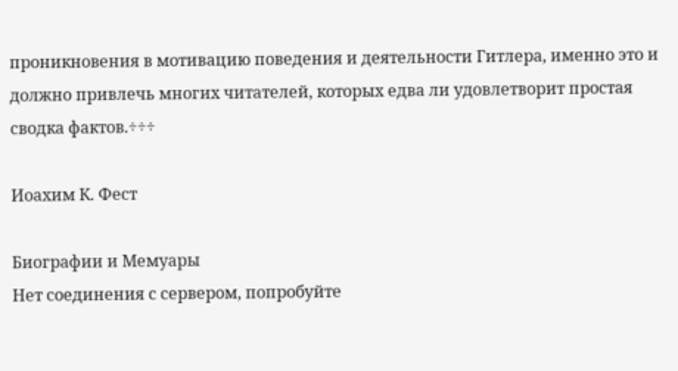проникновения в мотивацию поведения и деятельности Гитлера, именно это и должно привлечь многих читателей, которых едва ли удовлетворит простая сводка фактов.÷÷÷

Иоахим К. Фест

Биографии и Мемуары
Нет соединения с сервером, попробуйте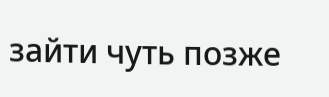зайти чуть позже